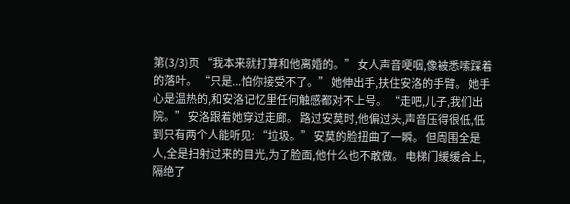第(3/3)页 “我本来就打算和他离婚的。” 女人声音哽咽,像被悉嗦踩着的落叶。 “只是...怕你接受不了。” 她伸出手,扶住安洛的手臂。 她手心是温热的,和安洛记忆里任何触感都对不上号。 “走吧,儿子,我们出院。” 安洛跟着她穿过走廊。 路过安莫时,他偏过头,声音压得很低,低到只有两个人能听见: “垃圾。” 安莫的脸扭曲了一瞬。 但周围全是人,全是扫射过来的目光,为了脸面,他什么也不敢做。 电梯门缓缓合上,隔绝了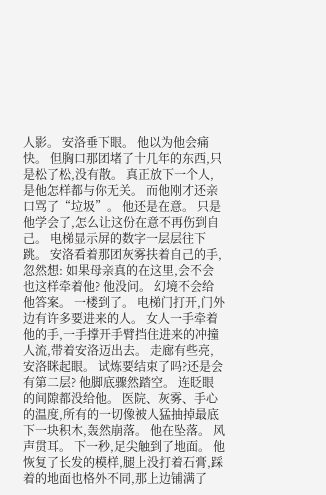人影。 安洛垂下眼。 他以为他会痛快。 但胸口那团堵了十几年的东西,只是松了松,没有散。 真正放下一个人,是他怎样都与你无关。 而他刚才还亲口骂了“垃圾”。 他还是在意。 只是他学会了,怎么让这份在意不再伤到自己。 电梯显示屏的数字一层层往下跳。 安洛看着那团灰雾扶着自己的手,忽然想: 如果母亲真的在这里,会不会也这样牵着他? 他没问。 幻境不会给他答案。 一楼到了。 电梯门打开,门外边有许多要进来的人。 女人一手牵着他的手,一手撑开手臂挡住进来的冲撞人流,带着安洛迈出去。 走廊有些亮,安洛眯起眼。 试炼要结束了吗?还是会有第二层? 他脚底骤然踏空。 连眨眼的间隙都没给他。 医院、灰雾、手心的温度,所有的一切像被人猛抽掉最底下一块积木,轰然崩落。 他在坠落。 风声贯耳。 下一秒,足尖触到了地面。 他恢复了长发的模样,腿上没打着石膏,踩着的地面也格外不同,那上边铺满了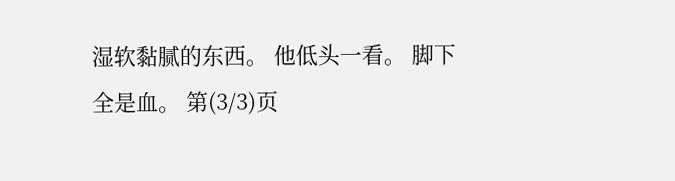湿软黏腻的东西。 他低头一看。 脚下全是血。 第(3/3)页